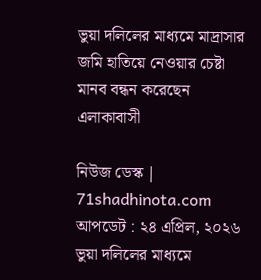ভুয়া দলিলের মাধ্যমে মাদ্রাসার জমি হাতিয়ে নেওয়ার চেষ্টা মানব বন্ধন করেছেন এলাকাবাসী

নিউজ ডেস্ক | 71shadhinota.com
আপডেট : ২৪ এপ্রিল, ২০২৬
ভুয়া দলিলের মাধ্যমে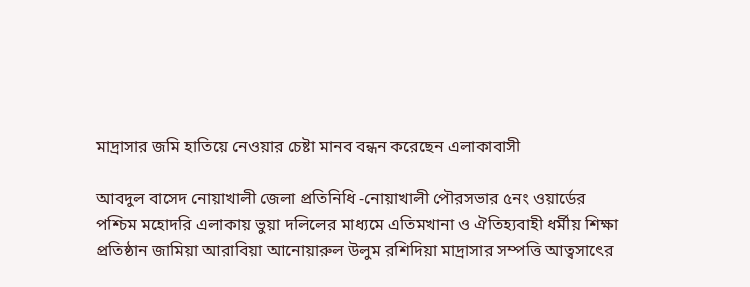মাদ্রাসার জমি হাতিয়ে নেওয়ার চেষ্টা মানব বন্ধন করেছেন এলাকাবাসী

আবদুল বাসেদ নোয়াখালী জেলা প্রতিনিধি -নোয়াখালী পৌরসভার ৫নং ওয়ার্ডের পশ্চিম মহোদরি এলাকায় ভুয়া দলিলের মাধ্যমে এতিমখানা ও ঐতিহ্যবাহী ধর্মীয় শিক্ষা প্রতিষ্ঠান জামিয়া আরাবিয়া আনোয়ারুল উলুম রশিদিয়া মাদ্রাসার সম্পত্তি আত্বসাৎের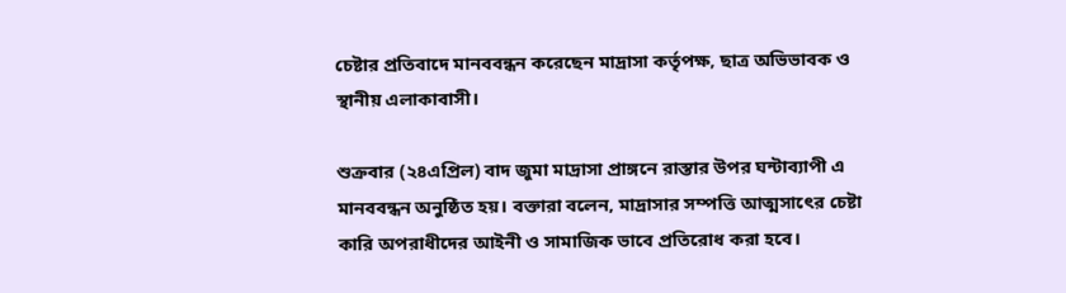চেষ্টার প্রতিবাদে মানববন্ধন করেছেন মাদ্রাসা কর্তৃপক্ষ, ছাত্র অভিভাবক ও স্থানীয় এলাকাবাসী।

শুক্রবার (২৪এপ্রিল) বাদ জুমা মাদ্রাসা প্রাঙ্গনে রাস্তার উপর ঘন্টাব্যাপী এ মানববন্ধন অনুষ্ঠিত হয়। বক্তারা বলেন, মাদ্রাসার সম্পত্তি আত্মসাৎের চেষ্টা কারি অপরাধীদের আইনী ও সামাজিক ভাবে প্রতিরোধ করা হবে।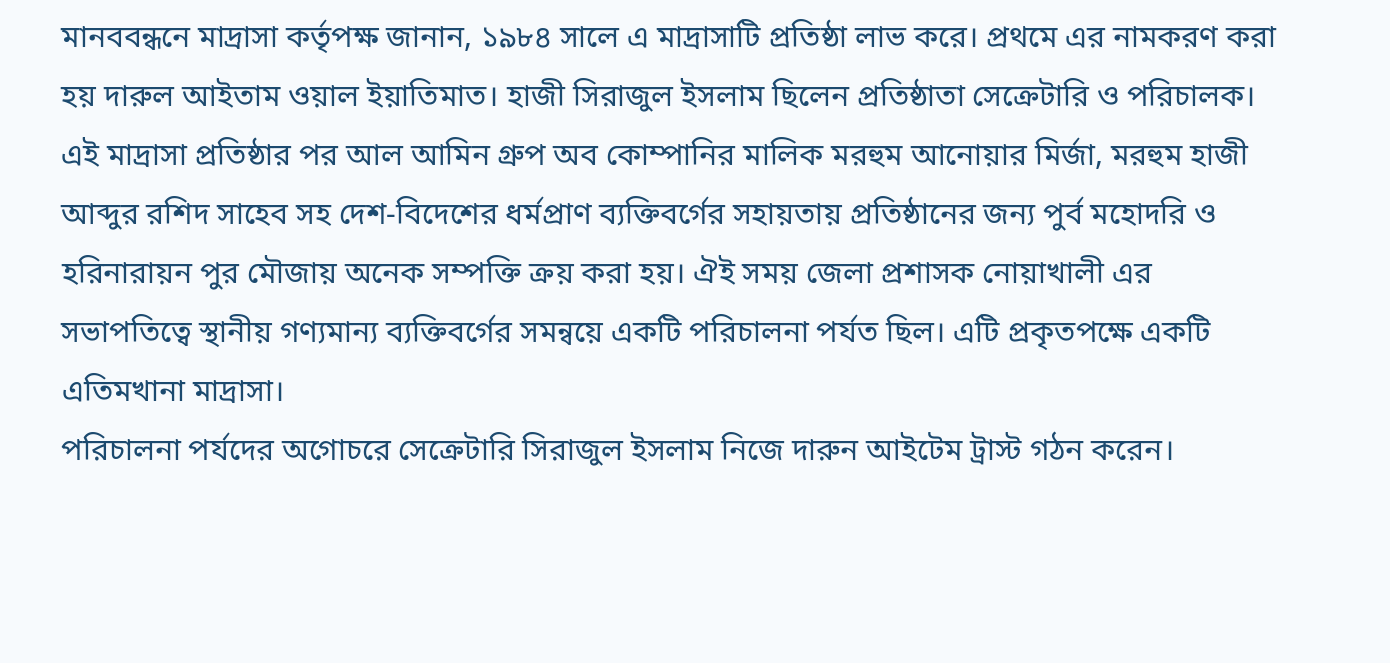মানববন্ধনে মাদ্রাসা কর্তৃপক্ষ জানান, ১৯৮৪ সালে এ মাদ্রাসাটি প্রতিষ্ঠা লাভ করে। প্রথমে এর নামকরণ করা হয় দারুল আইতাম ওয়াল ইয়াতিমাত। হাজী সিরাজুল ইসলাম ছিলেন প্রতিষ্ঠাতা সেক্রেটারি ও পরিচালক। এই মাদ্রাসা প্রতিষ্ঠার পর আল আমিন গ্রুপ অব কোম্পানির মালিক মরহুম আনোয়ার মির্জা, মরহুম হাজী আব্দুর রশিদ সাহেব সহ দেশ-বিদেশের ধর্মপ্রাণ ব্যক্তিবর্গের সহায়তায় প্রতিষ্ঠানের জন্য পুর্ব মহোদরি ও হরিনারায়ন পুর মৌজায় অনেক সম্পক্তি ক্রয় করা হয়। ঐই সময় জেলা প্রশাসক নোয়াখালী এর সভাপতিত্বে স্থানীয় গণ্যমান্য ব্যক্তিবর্গের সমন্বয়ে একটি পরিচালনা পর্যত ছিল। এটি প্রকৃতপক্ষে একটি এতিমখানা মাদ্রাসা।
পরিচালনা পর্যদের অগোচরে সেক্রেটারি সিরাজুল ইসলাম নিজে দারুন আইটেম ট্রাস্ট গঠন করেন।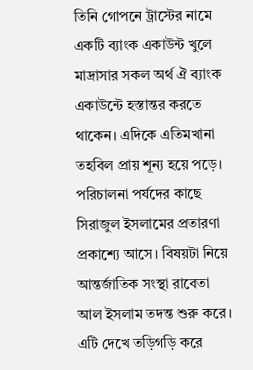তিনি গোপনে ট্রাস্টের নামে একটি ব্যাংক একাউন্ট খুলে মাদ্রাসার সকল অর্থ ঐ ব্যাংক একাউন্টে হস্তান্তর করতে থাকেন। এদিকে এতিমখানা তহবিল প্রায় শূন্য হয়ে পড়ে। পরিচালনা পর্যদের কাছে সিরাজুল ইসলামের প্রতারণা প্রকাশ্যে আসে। বিষয়টা নিয়ে আন্তর্জাতিক সংস্থা রাবেতা আল ইসলাম তদন্ত শুরু করে। এটি দেখে তড়িগড়ি করে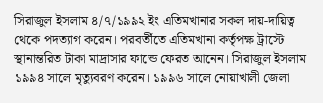সিরাজুল ইসলাম ৪/৭/১৯৯২ ইং এতিমখানার সকল দায়-দায়িত্ব থেকে পদত্যাগ করেন। পরবর্তীতে এতিমখানা কর্তৃপক্ষ ট্রাস্টে স্থানান্তরিত টাকা মাদ্রাসার ফান্ডে ফেরত আনেন। সিরাজুল ইসলাম ১৯৯৪ সালে মৃত্যুবরণ করেন। ১৯৯৬ সালে নোয়াখালী জেলা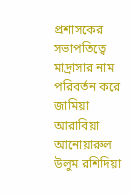প্রশাসকের সভাপতিত্বে মাদ্রাসার নাম পরিবর্তন করে জামিয়া আরাবিয়া আনোয়ারুল উলুম রশিদিয়া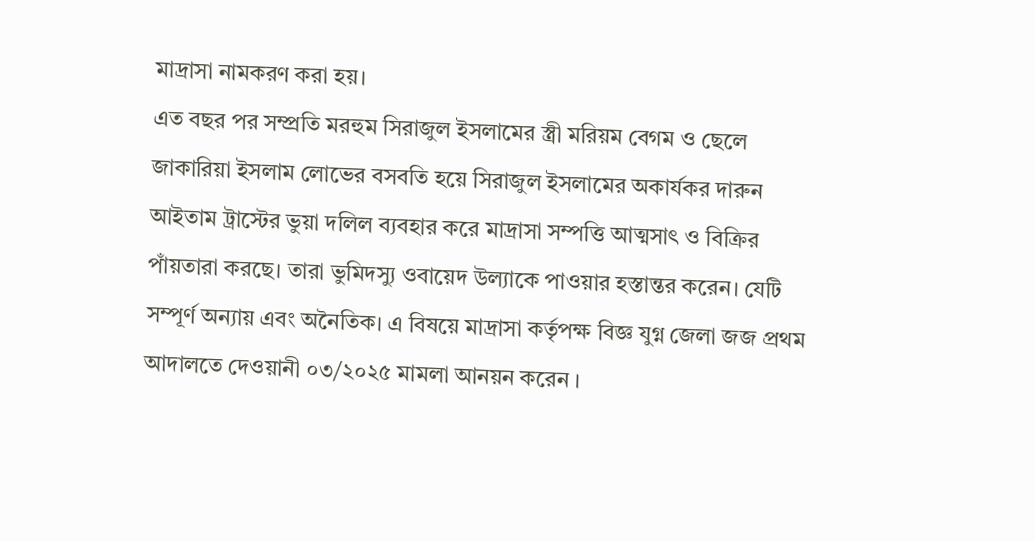মাদ্রাসা নামকরণ করা হয়।
এত বছর পর সম্প্রতি মরহুম সিরাজুল ইসলামের স্ত্রী মরিয়ম বেগম ও ছেলে জাকারিয়া ইসলাম লোভের বসবতি হয়ে সিরাজুল ইসলামের অকার্যকর দারুন আইতাম ট্রাস্টের ভুয়া দলিল ব্যবহার করে মাদ্রাসা সম্পত্তি আত্মসাৎ ও বিক্রির পাঁয়তারা করছে। তারা ভুমিদস্যু ওবায়েদ উল্যাকে পাওয়ার হস্তান্তর করেন। যেটি সম্পূর্ণ অন্যায় এবং অনৈতিক। এ বিষয়ে মাদ্রাসা কর্তৃপক্ষ বিজ্ঞ যুগ্ন জেলা জজ প্রথম আদালতে দেওয়ানী ০৩/২০২৫ মামলা আনয়ন করেন ।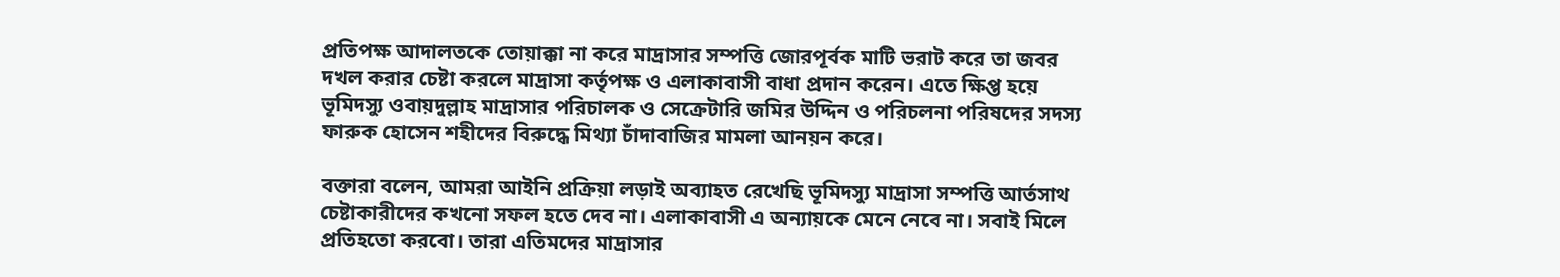প্রতিপক্ষ আদালতকে তোয়াক্কা না করে মাদ্রাসার সম্পত্তি জোরপূর্বক মাটি ভরাট করে তা জবর দখল করার চেষ্টা করলে মাদ্রাসা কর্তৃপক্ষ ও এলাকাবাসী বাধা প্রদান করেন। এতে ক্ষিপ্ত হয়ে ভূমিদস্যু ওবায়দুল্লাহ মাদ্রাসার পরিচালক ও সেক্রেটারি জমির উদ্দিন ও পরিচলনা পরিষদের সদস্য ফারুক হোসেন শহীদের বিরুদ্ধে মিথ্যা চাঁদাবাজির মামলা আনয়ন করে।

বক্তারা বলেন, আমরা আইনি প্রক্রিয়া লড়াই অব্যাহত রেখেছি ভূমিদস্যু মাদ্রাসা সম্পত্তি আর্তসাথ চেষ্টাকারীদের কখনো সফল হতে দেব না। এলাকাবাসী এ অন্যায়কে মেনে নেবে না। সবাই মিলে প্রতিহতো করবো। তারা এতিমদের মাদ্রাসার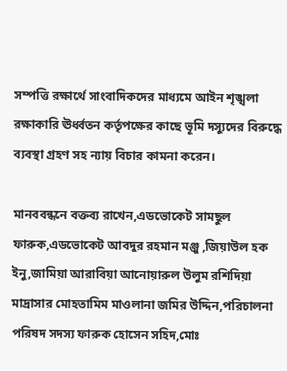সম্পত্তি রক্ষার্থে সাংবাদিকদের মাধ্যমে আইন শৃঙ্খলা রক্ষাকারি ঊর্ধ্বতন কর্তৃপক্ষের কাছে ভূমি দস্যুদের বিরুদ্ধে ব্যবস্থা গ্রহণ সহ ন্যায় বিচার কামনা করেন।

মানববন্ধনে বক্তব্য রাখেন,এডভোকেট সামছুল ফারুক,এডভোকেট আবদুর রহমান মঞ্জু ,জিয়াউল হক ইনু,জামিয়া আরাবিয়া আনোয়ারুল উলুম রশিদিয়া মাদ্রাসার মোহতামিম মাওলানা জমির উদ্দিন,পরিচালনা পরিষদ সদস্য ফারুক হোসেন সহিদ,মোঃ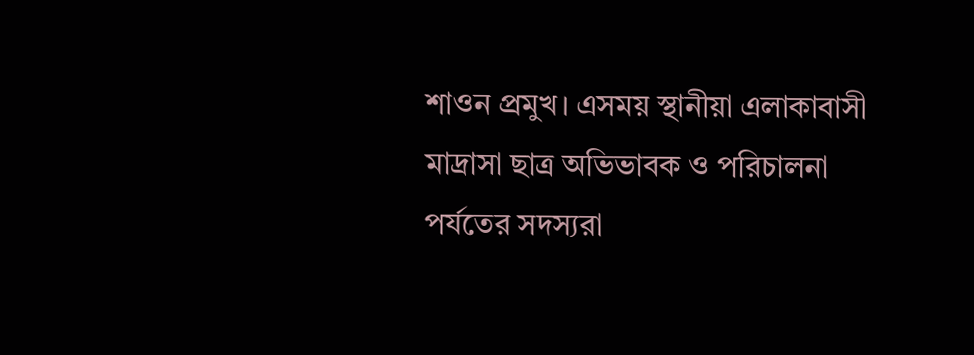শাওন প্রমুখ। এসময় স্থানীয়া এলাকাবাসী মাদ্রাসা ছাত্র অভিভাবক ও পরিচালনা পর্যতের সদস্যরা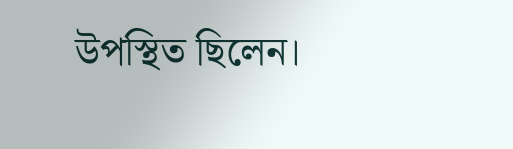উপস্থিত ছিলেন।